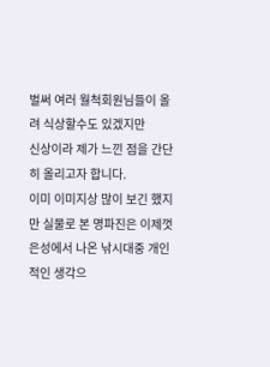벌써 여러 월척회원님들이 올려 식상할수도 있겠지만
신상이라 제가 느낀 점을 간단히 올리고자 합니다.
이미 이미지상 많이 보긴 했지만 실물로 본 명파진은 이제껏 은성에서 나온 낚시대중 개인적인 생각으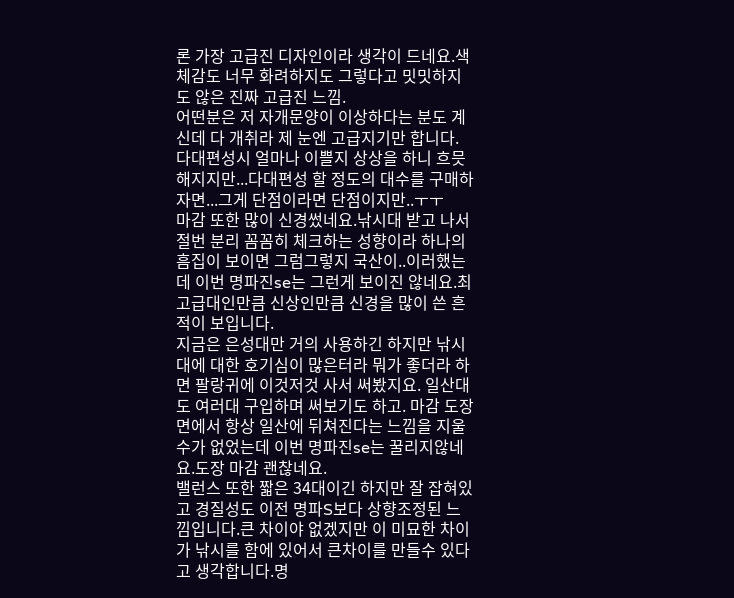론 가장 고급진 디자인이라 생각이 드네요.색체감도 너무 화려하지도 그렇다고 밋밋하지도 않은 진짜 고급진 느낌.
어떤분은 저 자개문양이 이상하다는 분도 계신데 다 개취라 제 눈엔 고급지기만 합니다. 다대편성시 얼마나 이쁠지 상상을 하니 흐믓해지지만...다대편성 할 정도의 대수를 구매하자면...그게 단점이라면 단점이지만..ㅜㅜ
마감 또한 많이 신경썼네요.낚시대 받고 나서 절번 분리 꼼꼼히 체크하는 성향이라 하나의 흠집이 보이면 그럼그렇지 국산이..이러했는데 이번 명파진se는 그런게 보이진 않네요.최고급대인만큼 신상인만큼 신경을 많이 쓴 흔적이 보입니다.
지금은 은성대만 거의 사용하긴 하지만 낚시대에 대한 호기심이 많은터라 뭐가 좋더라 하면 팔랑귀에 이것저것 사서 써봤지요. 일산대도 여러대 구입하며 써보기도 하고. 마감 도장면에서 항상 일산에 뒤쳐진다는 느낌을 지울수가 없었는데 이번 명파진se는 꿀리지않네요.도장 마감 괜찮네요.
밸런스 또한 짧은 34대이긴 하지만 잘 잡혀있고 경질성도 이전 명파S보다 상향조정된 느낌입니다.큰 차이야 없겠지만 이 미묘한 차이가 낚시를 함에 있어서 큰차이를 만들수 있다고 생각합니다.명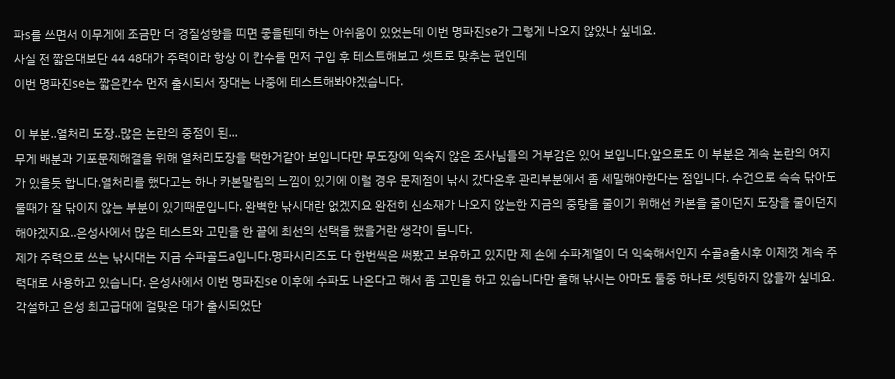파s를 쓰면서 이무게에 조금만 더 경질성향을 띠면 좋을텐데 하는 아쉬움이 있었는데 이번 명파진se가 그렇게 나오지 않았나 싶네요.
사실 전 짧은대보단 44 48대가 주력이라 항상 이 칸수를 먼저 구입 후 테스트해보고 셋트로 맞추는 편인데
이번 명파진se는 짧은칸수 먼저 출시되서 장대는 나중에 테스트해봐야겠습니다.

이 부분..열처리 도장..많은 논란의 중점이 된...
무게 배분과 기포문제해결을 위해 열처리도장을 택한거같아 보입니다만 무도장에 익숙지 않은 조사님들의 거부감은 있어 보입니다.앞으로도 이 부분은 계속 논란의 여지가 있을듯 합니다.열처리를 했다고는 하나 카본말림의 느낌이 있기에 이럴 경우 문제점이 낚시 갔다온후 관리부분에서 좀 세밀해야한다는 점입니다. 수건으로 슥슥 닦아도 물때가 잘 닦이지 않는 부분이 있기때문입니다. 완벽한 낚시대란 없겠지요 완전히 신소재가 나오지 않는한 지금의 중량을 줄이기 위해선 카본을 줄이던지 도장을 줄이던지 해야겠지요..은성사에서 많은 테스트와 고민을 한 끝에 최선의 선택을 했을거란 생각이 듭니다.
제가 주력으로 쓰는 낚시대는 지금 수파골드a입니다.명파시리즈도 다 한번씩은 써봤고 보유하고 있지만 제 손에 수파계열이 더 익숙해서인지 수골a출시후 이제껏 계속 주력대로 사용하고 있습니다. 은성사에서 이번 명파진se 이후에 수파도 나온다고 해서 좀 고민을 하고 있습니다만 올해 낚시는 아마도 둘중 하나로 셋팅하지 않을까 싶네요.
각설하고 은성 최고급대에 걸맞은 대가 출시되었단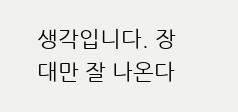생각입니다. 장대만 잘 나온다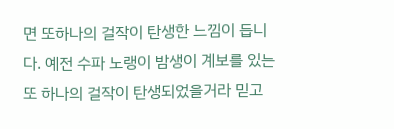면 또하나의 걸작이 탄생한 느낌이 듭니다. 예전 수파 노랭이 밤생이 계보를 있는 또 하나의 걸작이 탄생되었을거라 믿고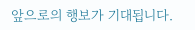앞으로의 행보가 기대됩니다.